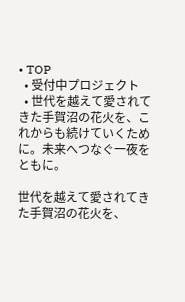• TOP
  • 受付中プロジェクト
  • 世代を越えて愛されてきた手賀沼の花火を、これからも続けていくために。未来へつなぐ一夜をともに。

世代を越えて愛されてきた手賀沼の花火を、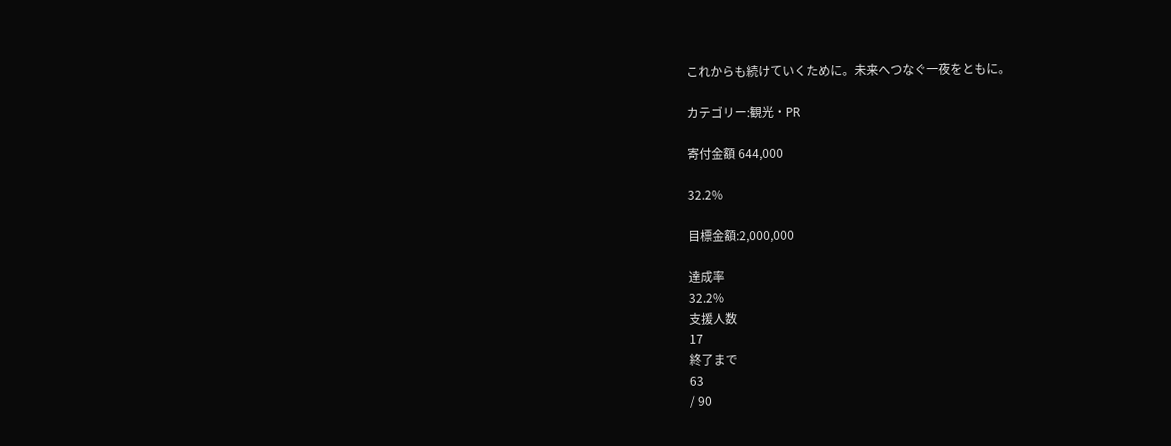これからも続けていくために。未来へつなぐ一夜をともに。

カテゴリー:観光・PR

寄付金額 644,000

32.2%

目標金額:2,000,000

達成率
32.2%
支援人数
17
終了まで
63
/ 90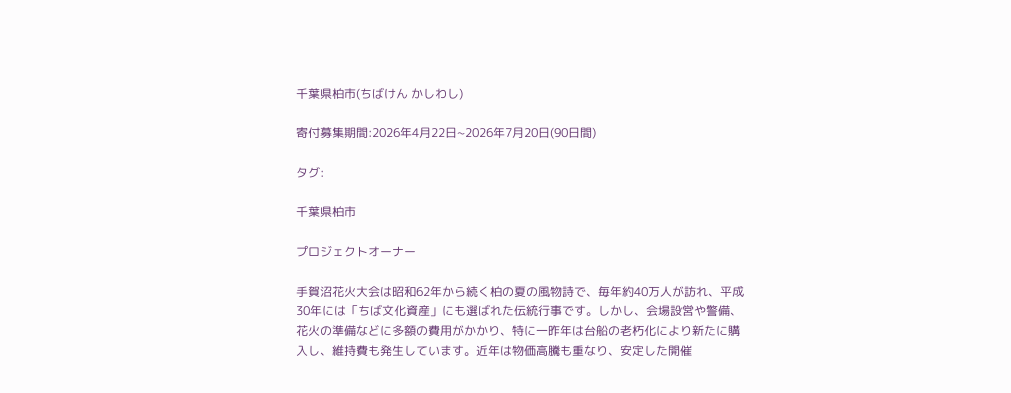千葉県柏市(ちばけん かしわし)

寄付募集期間:2026年4月22日~2026年7月20日(90日間)

タグ:

千葉県柏市

プロジェクトオーナー

手賀沼花火大会は昭和62年から続く柏の夏の風物詩で、毎年約40万人が訪れ、平成30年には「ちば文化資産」にも選ばれた伝統行事です。しかし、会場設営や警備、花火の準備などに多額の費用がかかり、特に一昨年は台船の老朽化により新たに購入し、維持費も発生しています。近年は物価高騰も重なり、安定した開催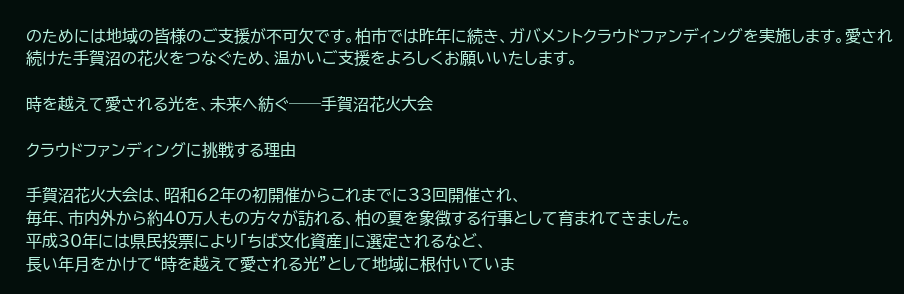のためには地域の皆様のご支援が不可欠です。柏市では昨年に続き、ガバメントクラウドファンディングを実施します。愛され続けた手賀沼の花火をつなぐため、温かいご支援をよろしくお願いいたします。

時を越えて愛される光を、未来へ紡ぐ──手賀沼花火大会

クラウドファンディングに挑戦する理由

手賀沼花火大会は、昭和62年の初開催からこれまでに33回開催され、
毎年、市内外から約40万人もの方々が訪れる、柏の夏を象徴する行事として育まれてきました。
平成30年には県民投票により「ちば文化資産」に選定されるなど、
長い年月をかけて“時を越えて愛される光”として地域に根付いていま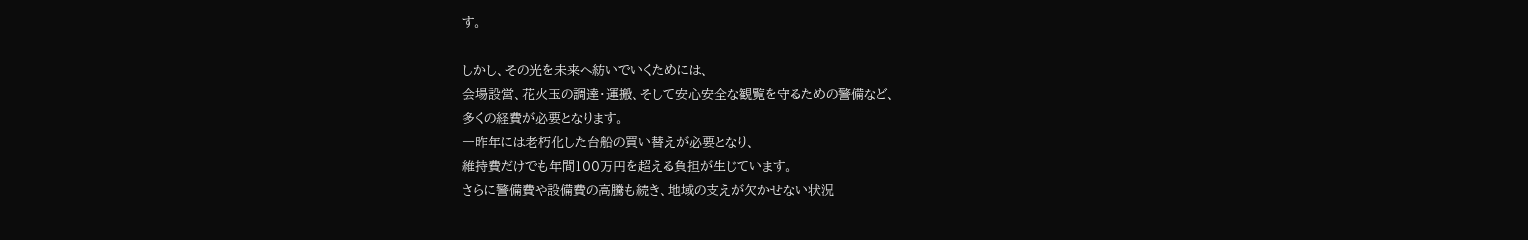す。

しかし、その光を未来へ紡いでいくためには、
会場設営、花火玉の調達・運搬、そして安心安全な観覧を守るための警備など、
多くの経費が必要となります。
一昨年には老朽化した台船の買い替えが必要となり、
維持費だけでも年間100万円を超える負担が生じています。
さらに警備費や設備費の高騰も続き、地域の支えが欠かせない状況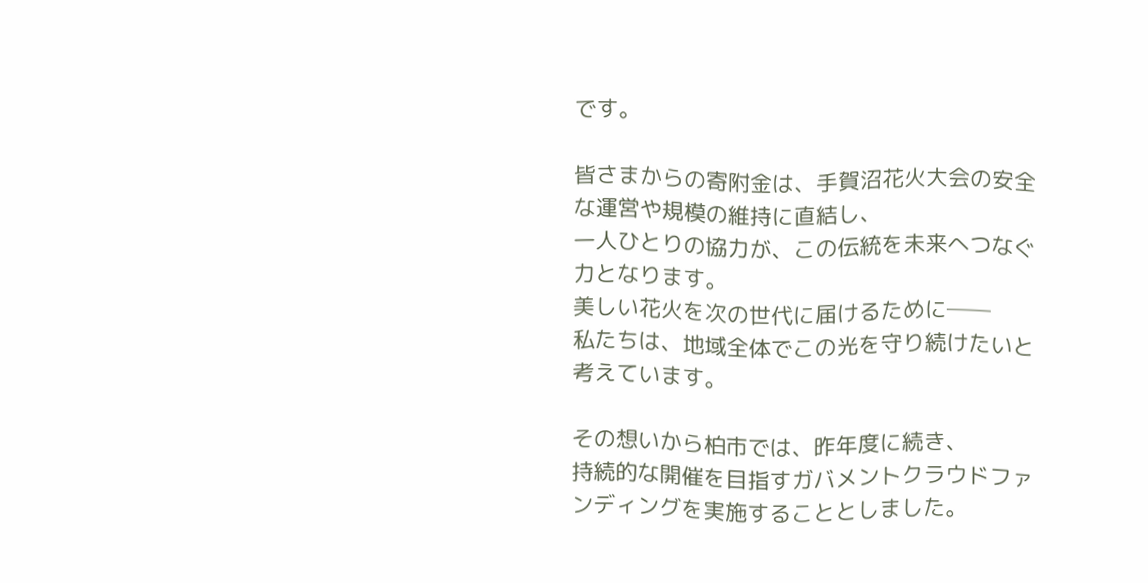です。

皆さまからの寄附金は、手賀沼花火大会の安全な運営や規模の維持に直結し、
一人ひとりの協力が、この伝統を未来へつなぐ力となります。
美しい花火を次の世代に届けるために──
私たちは、地域全体でこの光を守り続けたいと考えています。

その想いから柏市では、昨年度に続き、
持続的な開催を目指すガバメントクラウドファンディングを実施することとしました。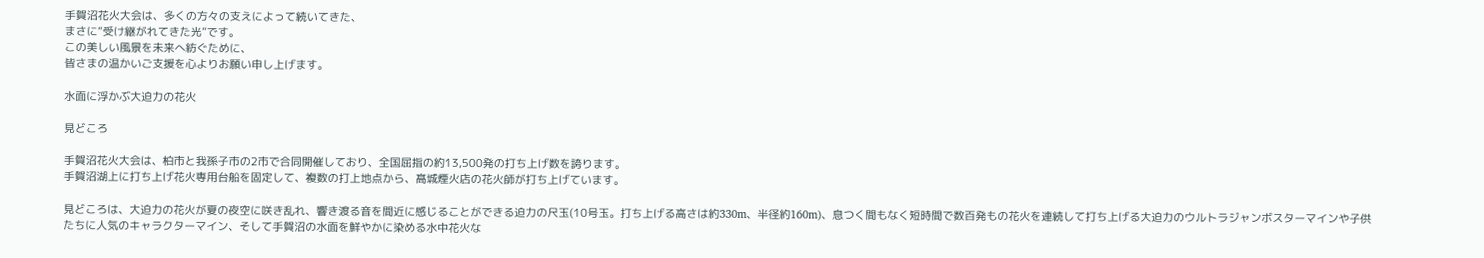手賀沼花火大会は、多くの方々の支えによって続いてきた、
まさに“受け継がれてきた光”です。
この美しい風景を未来へ紡ぐために、
皆さまの温かいご支援を心よりお願い申し上げます。

水面に浮かぶ大迫力の花火

見どころ

手賀沼花火大会は、柏市と我孫子市の2市で合同開催しており、全国屈指の約13,500発の打ち上げ数を誇ります。
手賀沼湖上に打ち上げ花火専用台船を固定して、複数の打上地点から、髙城煙火店の花火師が打ち上げています。

見どころは、大迫力の花火が夏の夜空に咲き乱れ、響き渡る音を間近に感じることができる迫力の尺玉(10号玉。打ち上げる高さは約330m、半径約160m)、息つく間もなく短時間で数百発もの花火を連続して打ち上げる大迫力のウルトラジャンボスターマインや子供たちに人気のキャラクターマイン、そして手賀沼の水面を鮮やかに染める水中花火な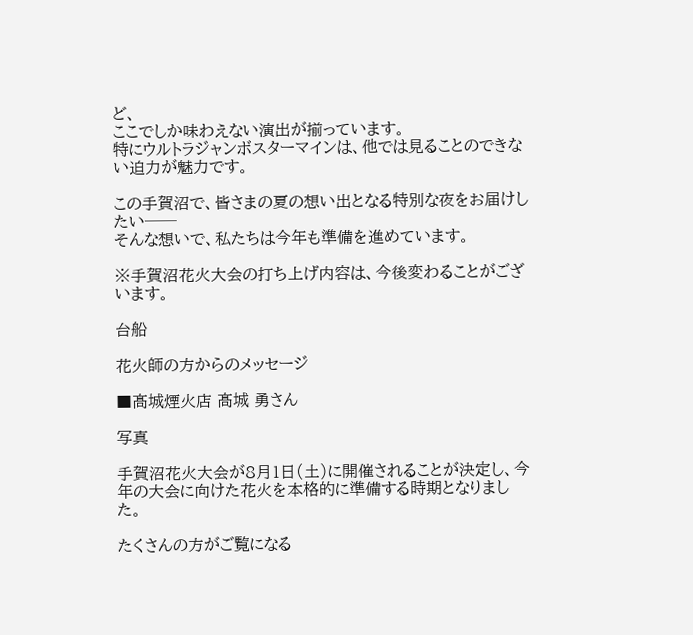ど、
ここでしか味わえない演出が揃っています。
特にウルトラジャンボスターマインは、他では見ることのできない迫力が魅力です。

この手賀沼で、皆さまの夏の想い出となる特別な夜をお届けしたい──
そんな想いで、私たちは今年も準備を進めています。

※手賀沼花火大会の打ち上げ内容は、今後変わることがございます。

台船

花火師の方からのメッセージ

■髙城煙火店 髙城 勇さん

写真

手賀沼花火大会が8月1日(土)に開催されることが決定し、今年の大会に向けた花火を本格的に準備する時期となりました。

たくさんの方がご覧になる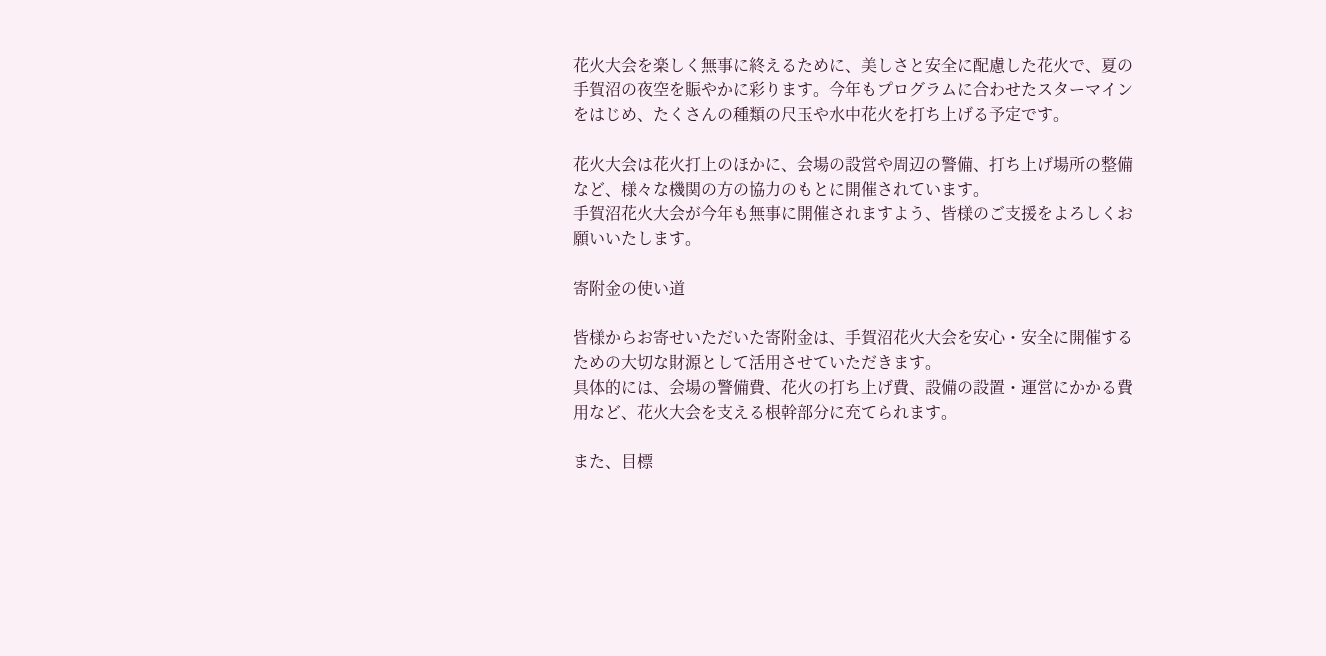花火大会を楽しく無事に終えるために、美しさと安全に配慮した花火で、夏の手賀沼の夜空を賑やかに彩ります。今年もプログラムに合わせたスターマインをはじめ、たくさんの種類の尺玉や水中花火を打ち上げる予定です。

花火大会は花火打上のほかに、会場の設営や周辺の警備、打ち上げ場所の整備など、様々な機関の方の協力のもとに開催されています。
手賀沼花火大会が今年も無事に開催されますよう、皆様のご支援をよろしくお願いいたします。

寄附金の使い道

皆様からお寄せいただいた寄附金は、手賀沼花火大会を安心・安全に開催するための大切な財源として活用させていただきます。
具体的には、会場の警備費、花火の打ち上げ費、設備の設置・運営にかかる費用など、花火大会を支える根幹部分に充てられます。

また、目標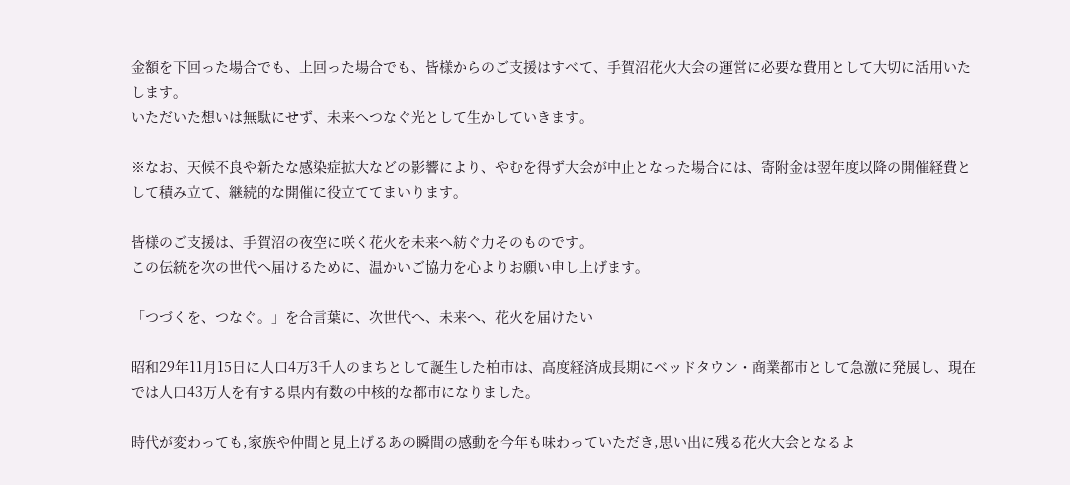金額を下回った場合でも、上回った場合でも、皆様からのご支援はすべて、手賀沼花火大会の運営に必要な費用として大切に活用いたします。
いただいた想いは無駄にせず、未来へつなぐ光として生かしていきます。

※なお、天候不良や新たな感染症拡大などの影響により、やむを得ず大会が中止となった場合には、寄附金は翌年度以降の開催経費として積み立て、継続的な開催に役立ててまいります。

皆様のご支援は、手賀沼の夜空に咲く花火を未来へ紡ぐ力そのものです。
この伝統を次の世代へ届けるために、温かいご協力を心よりお願い申し上げます。

「つづくを、つなぐ。」を合言葉に、次世代へ、未来へ、花火を届けたい

昭和29年11月15日に人口4万3千人のまちとして誕生した柏市は、高度経済成長期にベッドタウン・商業都市として急激に発展し、現在では人口43万人を有する県内有数の中核的な都市になりました。

時代が変わっても,家族や仲間と見上げるあの瞬間の感動を今年も味わっていただき,思い出に残る花火大会となるよ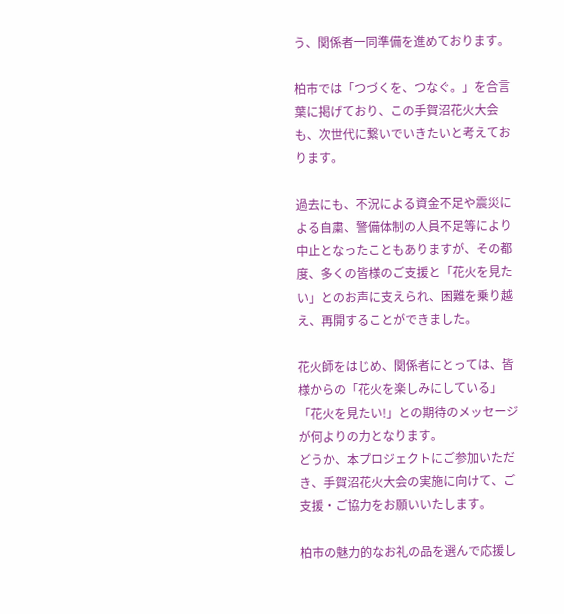う、関係者一同準備を進めております。

柏市では「つづくを、つなぐ。」を合言葉に掲げており、この手賀沼花火大会も、次世代に繋いでいきたいと考えております。

過去にも、不況による資金不足や震災による自粛、警備体制の人員不足等により中止となったこともありますが、その都度、多くの皆様のご支援と「花火を見たい」とのお声に支えられ、困難を乗り越え、再開することができました。

花火師をはじめ、関係者にとっては、皆様からの「花火を楽しみにしている」「花火を見たい!」との期待のメッセージが何よりの力となります。
どうか、本プロジェクトにご参加いただき、手賀沼花火大会の実施に向けて、ご支援・ご協力をお願いいたします。

柏市の魅力的なお礼の品を選んで応援し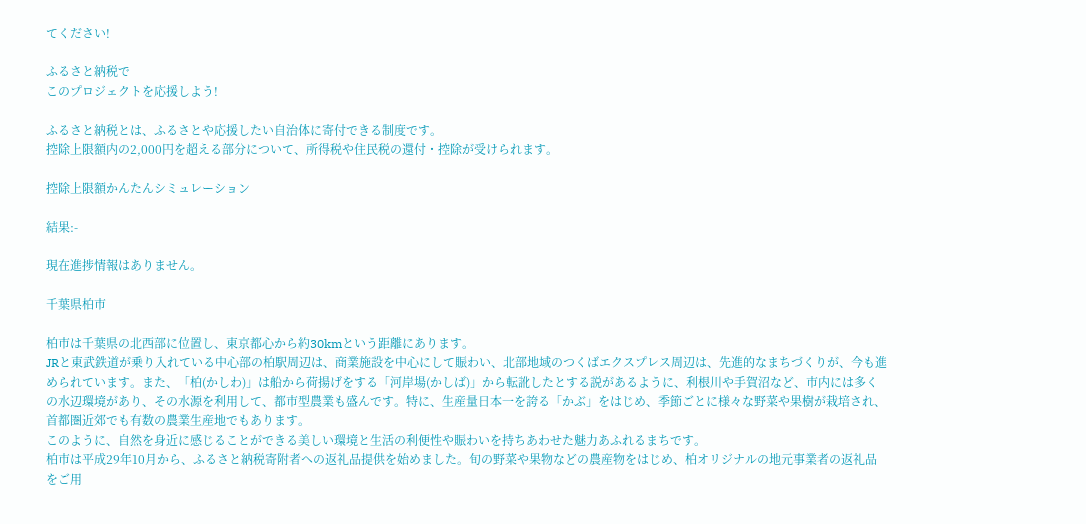てください!

ふるさと納税で
このプロジェクトを応援しよう!

ふるさと納税とは、ふるさとや応援したい自治体に寄付できる制度です。
控除上限額内の2,000円を超える部分について、所得税や住民税の還付・控除が受けられます。

控除上限額かんたんシミュレーション

結果:-

現在進捗情報はありません。

千葉県柏市

柏市は千葉県の北西部に位置し、東京都心から約30kmという距離にあります。
JRと東武鉄道が乗り入れている中心部の柏駅周辺は、商業施設を中心にして賑わい、北部地域のつくばエクスプレス周辺は、先進的なまちづくりが、今も進められています。また、「柏(かしわ)」は船から荷揚げをする「河岸場(かしば)」から転訛したとする説があるように、利根川や手賀沼など、市内には多くの水辺環境があり、その水源を利用して、都市型農業も盛んです。特に、生産量日本一を誇る「かぶ」をはじめ、季節ごとに様々な野菜や果樹が栽培され、首都圏近郊でも有数の農業生産地でもあります。
このように、自然を身近に感じることができる美しい環境と生活の利便性や賑わいを持ちあわせた魅力あふれるまちです。
柏市は平成29年10月から、ふるさと納税寄附者への返礼品提供を始めました。旬の野菜や果物などの農産物をはじめ、柏オリジナルの地元事業者の返礼品をご用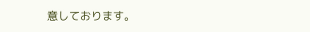意しております。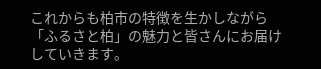これからも柏市の特徴を生かしながら「ふるさと柏」の魅力と皆さんにお届けしていきます。